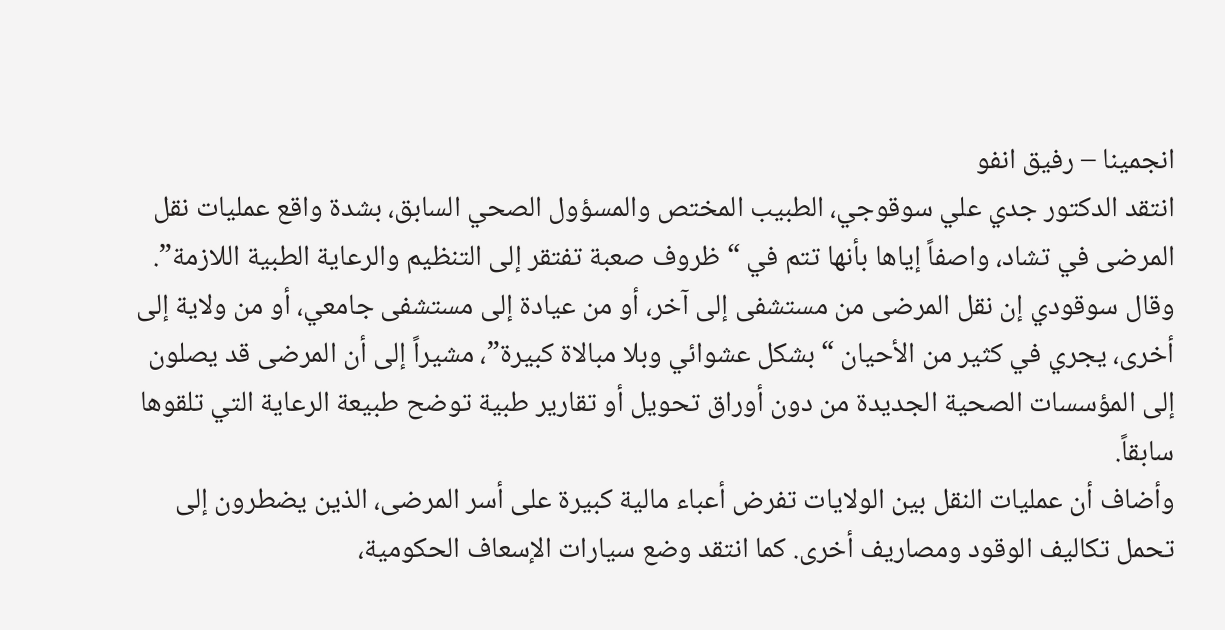انجمينا – رفيق انفو
انتقد الدكتور جدي علي سوقوجي، الطبيب المختص والمسؤول الصحي السابق، بشدة واقع عمليات نقل المرضى في تشاد، واصفاً إياها بأنها تتم في “ظروف صعبة تفتقر إلى التنظيم والرعاية الطبية اللازمة”.
وقال سوقودي إن نقل المرضى من مستشفى إلى آخر، أو من عيادة إلى مستشفى جامعي، أو من ولاية إلى أخرى، يجري في كثير من الأحيان “بشكل عشوائي وبلا مبالاة كبيرة”، مشيراً إلى أن المرضى قد يصلون إلى المؤسسات الصحية الجديدة من دون أوراق تحويل أو تقارير طبية توضح طبيعة الرعاية التي تلقوها سابقاً.
وأضاف أن عمليات النقل بين الولايات تفرض أعباء مالية كبيرة على أسر المرضى، الذين يضطرون إلى تحمل تكاليف الوقود ومصاريف أخرى. كما انتقد وضع سيارات الإسعاف الحكومية،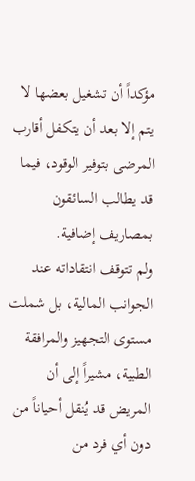مؤكداً أن تشغيل بعضها لا يتم إلا بعد أن يتكفل أقارب المرضى بتوفير الوقود، فيما قد يطالب السائقون بمصاريف إضافية.
ولم تتوقف انتقاداته عند الجوانب المالية، بل شملت مستوى التجهيز والمرافقة الطبية، مشيراً إلى أن المريض قد يُنقل أحياناً من دون أي فرد من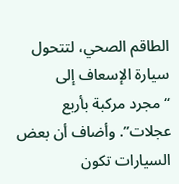الطاقم الصحي، لتتحول سيارة الإسعاف إلى “مجرد مركبة بأربع عجلات”. وأضاف أن بعض السيارات تكون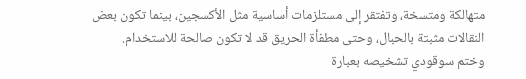متهالكة ومتسخة، وتفتقر إلى مستلزمات أساسية مثل الأكسجين، بينما تكون بعض النقالات مثبتة بالحبال، وحتى مطفأة الحريق قد لا تكون صالحة للاستخدام.
وختم سوقودي تشخيصه بعبارة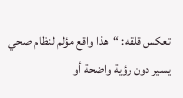تعكس قلقه: “هذا واقع مؤلم لنظام صحي يسير دون رؤية واضحة أو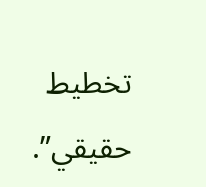تخطيط حقيقي”.